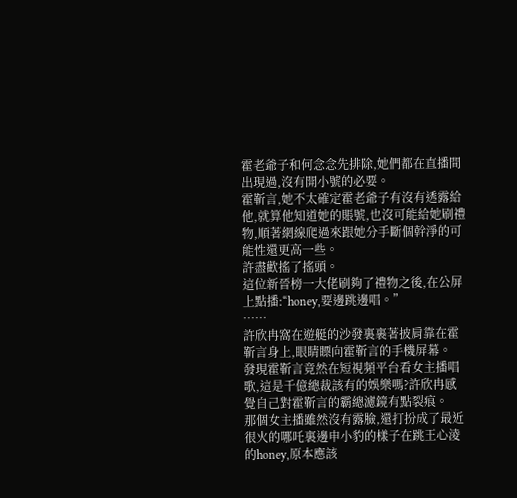霍老爺子和何念念先排除,她們都在直播間出現過,沒有開小號的必要。
霍靳言,她不太確定霍老爺子有沒有透露給他,就算他知道她的賬號,也沒可能給她刷禮物,順著網線爬過來跟她分手斷個幹淨的可能性還更高一些。
許盡歡搖了搖頭。
這位新晉榜一大佬刷夠了禮物之後,在公屏上點播:“honey,要邊跳邊唱。”
……
許欣冉窩在遊艇的沙發裏裹著披肩靠在霍靳言身上,眼睛瞟向霍靳言的手機屏幕。
發現霍靳言竟然在短視頻平台看女主播唱歌,這是千億總裁該有的娛樂嗎?許欣冉感覺自己對霍靳言的霸總濾鏡有點裂痕。
那個女主播雖然沒有露臉,還打扮成了最近很火的哪吒裏邊申小豹的樣子在跳王心淩的honey,原本應該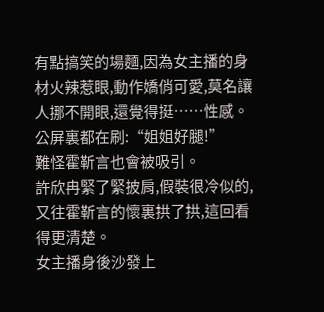有點搞笑的場麵,因為女主播的身材火辣惹眼,動作嬌俏可愛,莫名讓人挪不開眼,還覺得挺……性感。
公屏裏都在刷:“姐姐好腿!”
難怪霍靳言也會被吸引。
許欣冉緊了緊披肩,假裝很冷似的,又往霍靳言的懷裏拱了拱,這回看得更清楚。
女主播身後沙發上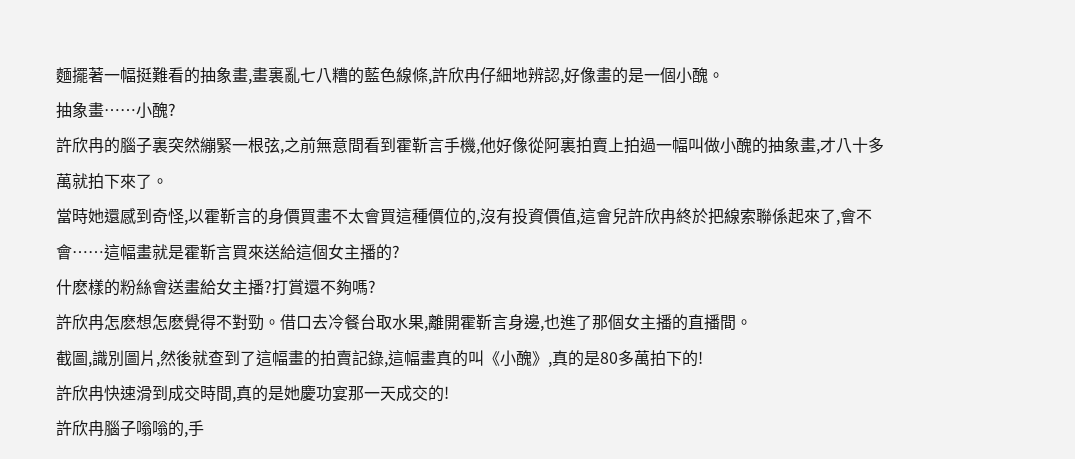麵擺著一幅挺難看的抽象畫,畫裏亂七八糟的藍色線條,許欣冉仔細地辨認,好像畫的是一個小醜。
抽象畫……小醜?
許欣冉的腦子裏突然繃緊一根弦,之前無意間看到霍靳言手機,他好像從阿裏拍賣上拍過一幅叫做小醜的抽象畫,才八十多萬就拍下來了。
當時她還感到奇怪,以霍靳言的身價買畫不太會買這種價位的,沒有投資價值,這會兒許欣冉終於把線索聯係起來了,會不會……這幅畫就是霍靳言買來送給這個女主播的?
什麽樣的粉絲會送畫給女主播?打賞還不夠嗎?
許欣冉怎麽想怎麽覺得不對勁。借口去冷餐台取水果,離開霍靳言身邊,也進了那個女主播的直播間。
截圖,識別圖片,然後就查到了這幅畫的拍賣記錄,這幅畫真的叫《小醜》,真的是80多萬拍下的!
許欣冉快速滑到成交時間,真的是她慶功宴那一天成交的!
許欣冉腦子嗡嗡的,手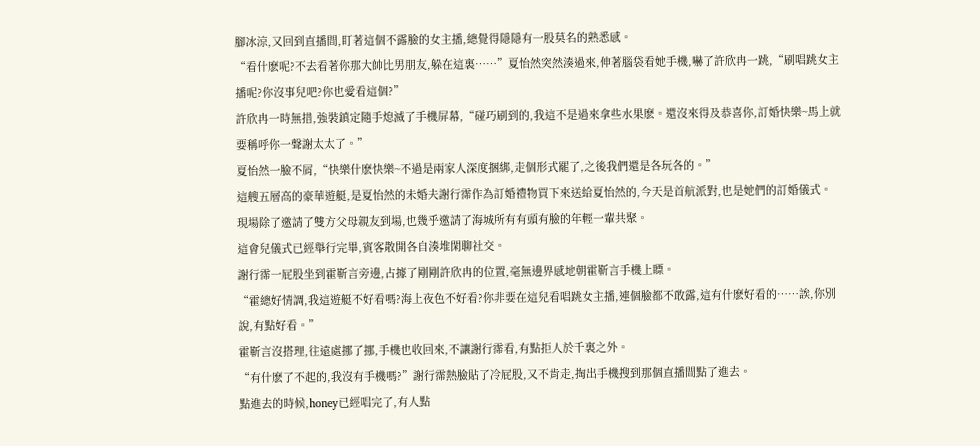腳冰涼,又回到直播間,盯著這個不露臉的女主播,總覺得隱隱有一股莫名的熟悉感。
“看什麽呢?不去看著你那大帥比男朋友,躲在這裏……”夏怡然突然湊過來,伸著腦袋看她手機,嚇了許欣冉一跳,“刷唱跳女主播呢?你沒事兒吧?你也愛看這個?”
許欣冉一時無措,強裝鎮定隨手熄滅了手機屏幕,“碰巧刷到的,我這不是過來拿些水果麽。還沒來得及恭喜你,訂婚快樂~馬上就要稱呼你一聲謝太太了。”
夏怡然一臉不屑,“快樂什麽快樂~不過是兩家人深度捆綁,走個形式罷了,之後我們還是各玩各的。”
這艘五層高的豪華遊艇,是夏怡然的未婚夫謝行霈作為訂婚禮物買下來送給夏怡然的,今天是首航派對,也是她們的訂婚儀式。現場除了邀請了雙方父母親友到場,也幾乎邀請了海城所有有頭有臉的年輕一輩共聚。
這會兒儀式已經舉行完畢,賓客散開各自湊堆閑聊社交。
謝行霈一屁股坐到霍靳言旁邊,占據了剛剛許欣冉的位置,毫無邊界感地朝霍靳言手機上瞟。
“霍總好情調,我這遊艇不好看嗎?海上夜色不好看?你非要在這兒看唱跳女主播,連個臉都不敢露,這有什麽好看的……誒,你別說,有點好看。”
霍靳言沒搭理,往遠處挪了挪,手機也收回來,不讓謝行霈看,有點拒人於千裏之外。
“有什麽了不起的,我沒有手機嗎?”謝行霈熱臉貼了冷屁股,又不肯走,掏出手機搜到那個直播間點了進去。
點進去的時候,honey已經唱完了,有人點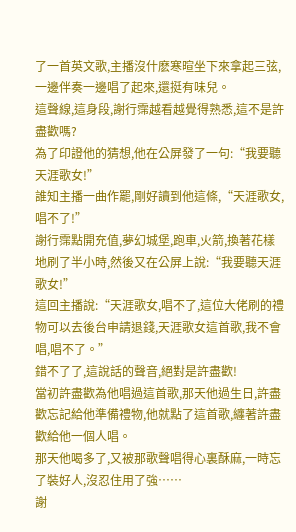了一首英文歌,主播沒什麽寒暄坐下來拿起三弦,一邊伴奏一邊唱了起來,還挺有味兒。
這聲線,這身段,謝行霈越看越覺得熟悉,這不是許盡歡嗎?
為了印證他的猜想,他在公屏發了一句:“我要聽天涯歌女!”
誰知主播一曲作罷,剛好讀到他這條,“天涯歌女,唱不了!”
謝行霈點開充值,夢幻城堡,跑車,火箭,換著花樣地刷了半小時,然後又在公屏上說:“我要聽天涯歌女!”
這回主播說:“天涯歌女,唱不了,這位大佬刷的禮物可以去後台申請退錢,天涯歌女這首歌,我不會唱,唱不了。”
錯不了了,這說話的聲音,絕對是許盡歡!
當初許盡歡為他唱過這首歌,那天他過生日,許盡歡忘記給他準備禮物,他就點了這首歌,纏著許盡歡給他一個人唱。
那天他喝多了,又被那歌聲唱得心裏酥麻,一時忘了裝好人,沒忍住用了強……
謝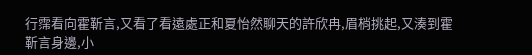行霈看向霍靳言,又看了看遠處正和夏怡然聊天的許欣冉,眉梢挑起,又湊到霍靳言身邊,小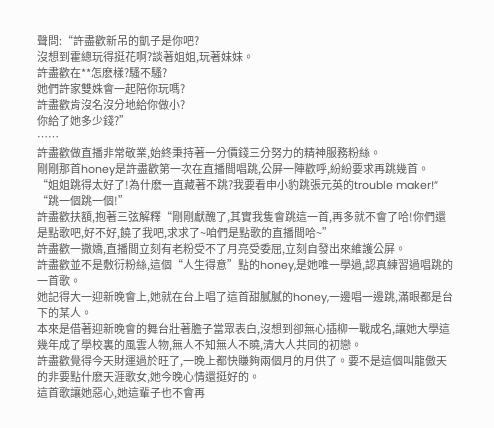聲問:“許盡歡新吊的凱子是你吧?
沒想到霍總玩得挺花啊?談著姐姐,玩著妹妹。
許盡歡在**怎麽樣?騷不騷?
她們許家雙姝會一起陪你玩嗎?
許盡歡肯沒名沒分地給你做小?
你給了她多少錢?”
……
許盡歡做直播非常敬業,始終秉持著一分價錢三分努力的精神服務粉絲。
剛剛那首honey是許盡歡第一次在直播間唱跳,公屏一陣歡呼,紛紛要求再跳幾首。
“姐姐跳得太好了!為什麽一直藏著不跳?我要看申小豹跳張元英的trouble maker!”
“跳一個跳一個!”
許盡歡扶額,抱著三弦解釋“剛剛獻醜了,其實我隻會跳這一首,再多就不會了哈!你們還是點歌吧,好不好,饒了我吧,求求了~咱們是點歌的直播間哈~”
許盡歡一撒嬌,直播間立刻有老粉受不了月亮受委屈,立刻自發出來維護公屏。
許盡歡並不是敷衍粉絲,這個“人生得意”點的honey,是她唯一學過,認真練習過唱跳的一首歌。
她記得大一迎新晚會上,她就在台上唱了這首甜膩膩的honey,一邊唱一邊跳,滿眼都是台下的某人。
本來是借著迎新晚會的舞台壯著膽子當眾表白,沒想到卻無心插柳一戰成名,讓她大學這幾年成了學校裏的風雲人物,無人不知無人不曉,清大人共同的初戀。
許盡歡覺得今天財運過於旺了,一晚上都快賺夠兩個月的月供了。要不是這個叫龍傲天的非要點什麽天涯歌女,她今晚心情還挺好的。
這首歌讓她惡心,她這輩子也不會再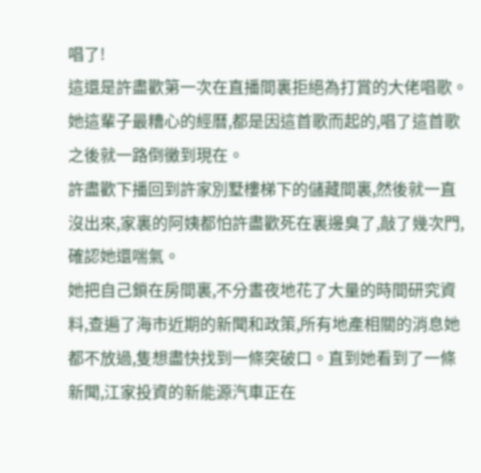唱了!
這還是許盡歡第一次在直播間裏拒絕為打賞的大佬唱歌。
她這輩子最糟心的經曆,都是因這首歌而起的,唱了這首歌之後就一路倒黴到現在。
許盡歡下播回到許家別墅樓梯下的儲藏間裏,然後就一直沒出來,家裏的阿姨都怕許盡歡死在裏邊臭了,敲了幾次門,確認她還喘氣。
她把自己鎖在房間裏,不分晝夜地花了大量的時間研究資料,查遍了海市近期的新聞和政策,所有地產相關的消息她都不放過,隻想盡快找到一條突破口。直到她看到了一條新聞,江家投資的新能源汽車正在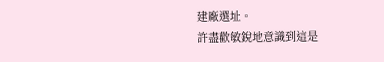建廠選址。
許盡歡敏銳地意識到這是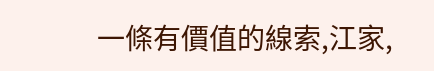一條有價值的線索,江家,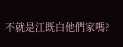不就是江既白他們家嗎?